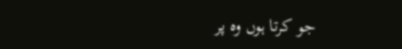جو کرتا ہوں وہ پر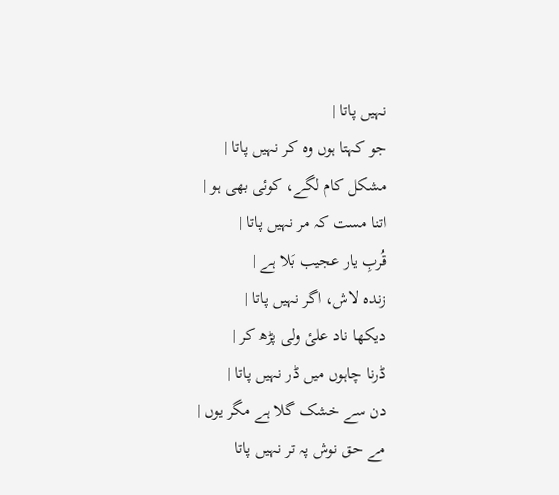نہیں پاتا |
جو کہتا ہوں وہ کر نہیں پاتا |
مشکل کام لگے، کوئی بھی ہو |
اتنا مست کہ مر نہیں پاتا |
قُربِ یار عجیب بَلا ہے |
زندہ لاش، اگر نہیں پاتا |
دیکھا ناد علیٔ ولی پڑھ کر |
ڈرنا چاہوں میں ڈر نہیں پاتا |
دن سے خشک گلا ہے مگر یوں |
مے حق نوش پہ تر نہیں پاتا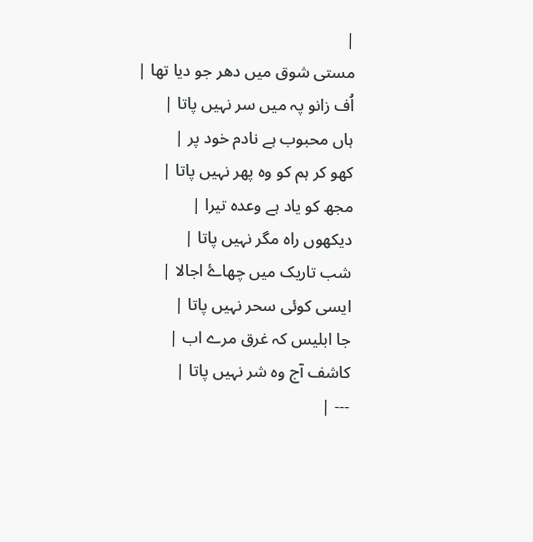|
مستی شوق میں دھر جو دیا تھا |
اُف زانو پہ میں سر نہیں پاتا |
ہاں محبوب ہے نادم خود پر |
کھو کر ہم کو وہ پھر نہیں پاتا |
مجھ کو یاد ہے وعدہ تیرا |
دیکھوں راہ مگر نہیں پاتا |
شب تاریک میں چھاۓ اجالا |
ایسی کوئی سحر نہیں پاتا |
جا ابلیس کہ غرق مرے اب |
کاشف آج وہ شر نہیں پاتا |
--- |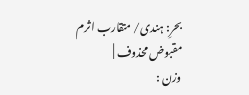بحرِ: ہندی/ متقارب اثرم مقبوض محذوف |
وزن :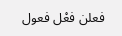فعلن فعْل فعول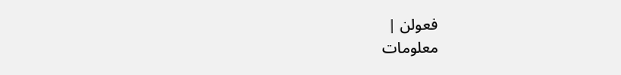فعولن |
معلومات